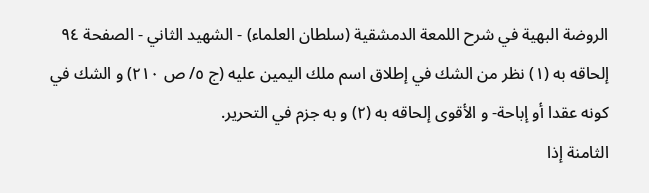الروضة البهية في شرح اللمعة الدمشقية (سلطان العلماء) - الشهيد الثاني - الصفحة ٩٤
إلحاقه به (١) نظر من الشك في إطلاق اسم ملك اليمين عليه (ج ٥/ ص ٢١٠) و الشك في كونه عقدا أو إباحة- و الأقوى إلحاقه به (٢) و به جزم في التحرير.
الثامنة إذا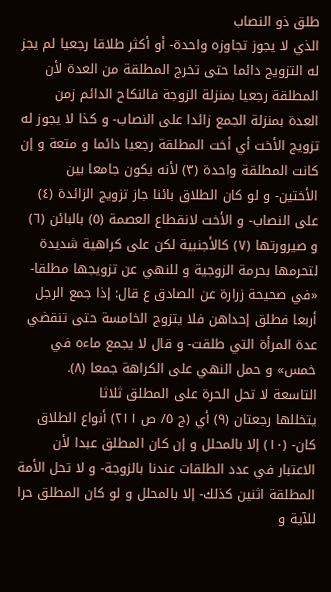طلق ذو النصاب
الذي لا يجوز تجاوزه واحدة- أو أكثر طلاقا رجعيا لم يجز له التزويج دائما حتى تخرج المطلقة من العدة لأن المطلقة رجعيا بمنزلة الزوجة فالنكاح الدائم زمن العدة بمنزلة الجمع زائدا على النصاب- و كذا لا يجوز له تزويج الأخت أي أخت المطلقة رجعيا دائما و متعة و إن كانت المطلقة واحدة (٣) لأنه يكون جامعا بين الأختين- و لو كان الطلاق بائنا جاز تزويج الزائدة (٤) على النصاب- و الأخت لانقطاع العصمة (٥) بالبائن (٦) و صيرورتها (٧) كالأجنبية لكن على كراهية شديدة لتحرمها بحرمة الزوجية و للنهي عن تزويجها مطلقا- «في صحيحة زرارة عن الصادق ع قال: إذا جمع الرجل أربعا فطلق إحداهن فلا يتزوج الخامسة حتى تنقضي عدة المرأة التي طلقت- و قال لا يجمع ماءه في خمس» و حمل النهي على الكراهة جمعا (٨).
التاسعة لا تحل الحرة على المطلق ثلاثا
يتخللها رجعتان (٩) أي (ج ٥/ ص ٢١١) أنواع الطلاق كان- (١٠) إلا بالمحلل و إن كان المطلق عبدا لأن الاعتبار في عدد الطلقات عندنا بالزوجة- و لا تحل الأمة المطلقة اثنين كذلك- إلا بالمحلل و لو كان المطلق حرا للآية و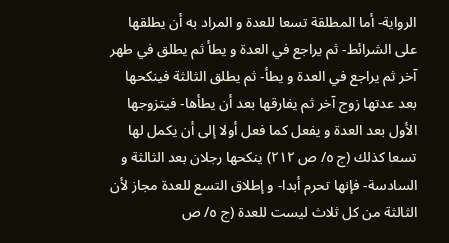الرواية- أما المطلقة تسعا للعدة و المراد به أن يطلقها على الشرائط- ثم يراجع في العدة و يطأ ثم يطلق في طهر آخر ثم يراجع في العدة و يطأ- ثم يطلق الثالثة فينكحها بعد عدتها زوج آخر ثم يفارقها بعد أن يطأها- فيتزوجها الأول بعد العدة و يفعل كما فعل أولا إلى أن يكمل لها تسعا كذلك (ج ٥/ ص ٢١٢) ينكحها رجلان بعد الثالثة و السادسة- فإنها تحرم أبدا- و إطلاق التسع للعدة مجاز لأن الثالثة من كل ثلاث ليست للعدة (ج ٥/ ص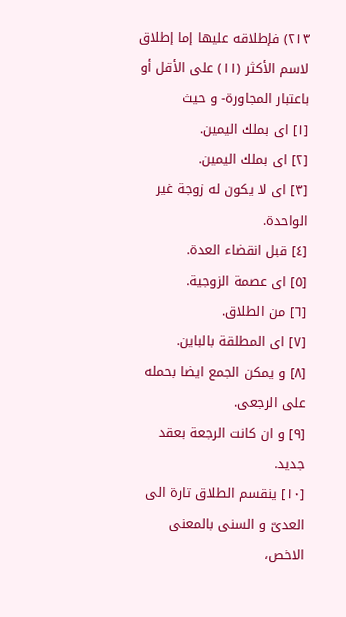٢١٣) فإطلاقه عليها إما إطلاق لاسم الأكثر (١١) على الأقل أو باعتبار المجاورة- و حيث
[١] اى بملك اليمين.
[٢] اى بملك اليمين.
[٣] اى لا يكون له زوجة غير الواحدة.
[٤] قبل انقضاء العدة.
[٥] اى عصمة الزوجية.
[٦] من الطلاق.
[٧] اى المطلقة بالباين.
[٨] و يمكن الجمع ايضا بحمله على الرجعى.
[٩] و ان كانت الرجعة بعقد جديد.
[١٠] ينقسم الطلاق تارة الى العدىّ و السنى بالمعنى الاخص،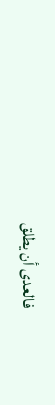فالعدى أن يطلق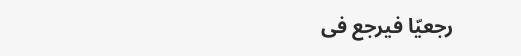رجعيّا فيرجع فى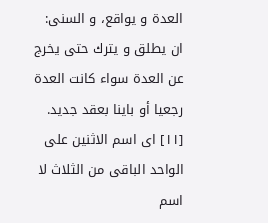العدة و يواقع، و السنى: ان يطلق و يترك حتى يخرج عن العدة سواء كانت العدة رجعيا أو باينا بعقد جديد.
[١١] اى اسم الاثنين على الواحد الباقى من الثلاث لا اسم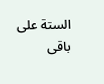الستة على باقى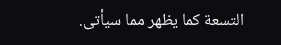التسعة كما يظهر مما سيأتى.